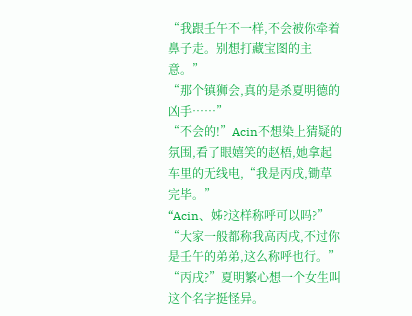“我跟壬午不一样,不会被你牵着鼻子走。别想打藏宝图的主意。”
“那个镇狮会,真的是杀夏明德的凶手……”
“不会的!”Acin不想染上猜疑的氛围,看了眼嬉笑的赵梧,她拿起车里的无线电,“我是丙戌,锄草完毕。”
“Acin、姊?这样称呼可以吗?”
“大家一般都称我高丙戌,不过你是壬午的弟弟,这么称呼也行。”
“丙戌?”夏明繁心想一个女生叫这个名字挺怪异。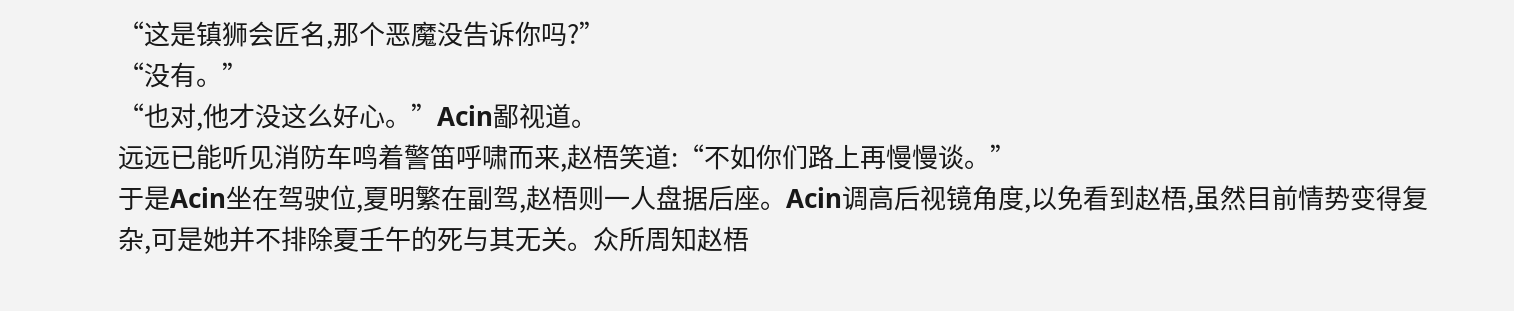“这是镇狮会匠名,那个恶魔没告诉你吗?”
“没有。”
“也对,他才没这么好心。”Acin鄙视道。
远远已能听见消防车鸣着警笛呼啸而来,赵梧笑道:“不如你们路上再慢慢谈。”
于是Acin坐在驾驶位,夏明繁在副驾,赵梧则一人盘据后座。Acin调高后视镜角度,以免看到赵梧,虽然目前情势变得复杂,可是她并不排除夏壬午的死与其无关。众所周知赵梧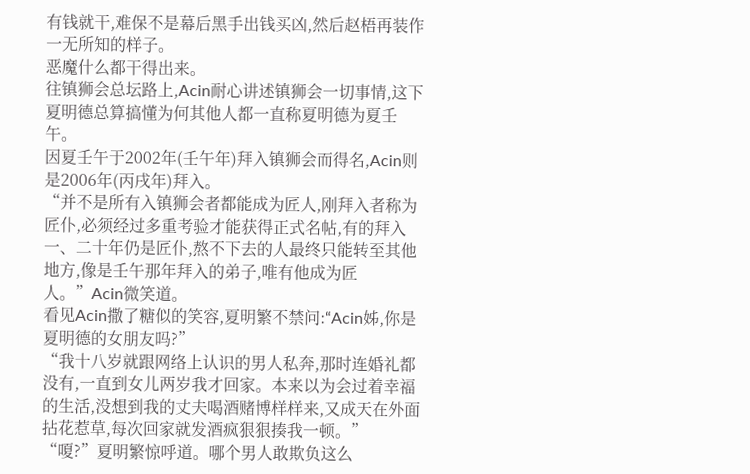有钱就干,难保不是幕后黑手出钱买凶,然后赵梧再装作一无所知的样子。
恶魔什么都干得出来。
往镇狮会总坛路上,Acin耐心讲述镇狮会一切事情,这下夏明德总算搞懂为何其他人都一直称夏明德为夏壬午。
因夏壬午于2002年(壬午年)拜入镇狮会而得名,Acin则是2006年(丙戌年)拜入。
“并不是所有入镇狮会者都能成为匠人,刚拜入者称为匠仆,必须经过多重考验才能获得正式名帖,有的拜入一、二十年仍是匠仆,熬不下去的人最终只能转至其他地方,像是壬午那年拜入的弟子,唯有他成为匠人。”Acin微笑道。
看见Acin撒了糖似的笑容,夏明繁不禁问:“Acin姊,你是夏明德的女朋友吗?”
“我十八岁就跟网络上认识的男人私奔,那时连婚礼都没有,一直到女儿两岁我才回家。本来以为会过着幸福的生活,没想到我的丈夫喝酒赌博样样来,又成天在外面拈花惹草,每次回家就发酒疯狠狠揍我一顿。”
“嗄?”夏明繁惊呼道。哪个男人敢欺负这么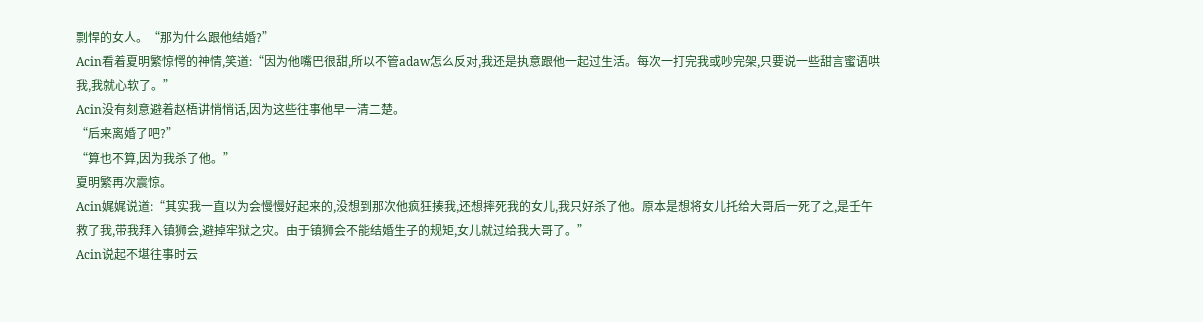剽悍的女人。“那为什么跟他结婚?”
Acin看着夏明繁惊愕的神情,笑道:“因为他嘴巴很甜,所以不管adaw怎么反对,我还是执意跟他一起过生活。每次一打完我或吵完架,只要说一些甜言蜜语哄我,我就心软了。”
Acin没有刻意避着赵梧讲悄悄话,因为这些往事他早一清二楚。
“后来离婚了吧?”
“算也不算,因为我杀了他。”
夏明繁再次震惊。
Acin娓娓说道:“其实我一直以为会慢慢好起来的,没想到那次他疯狂揍我,还想摔死我的女儿,我只好杀了他。原本是想将女儿托给大哥后一死了之,是壬午救了我,带我拜入镇狮会,避掉牢狱之灾。由于镇狮会不能结婚生子的规矩,女儿就过给我大哥了。”
Acin说起不堪往事时云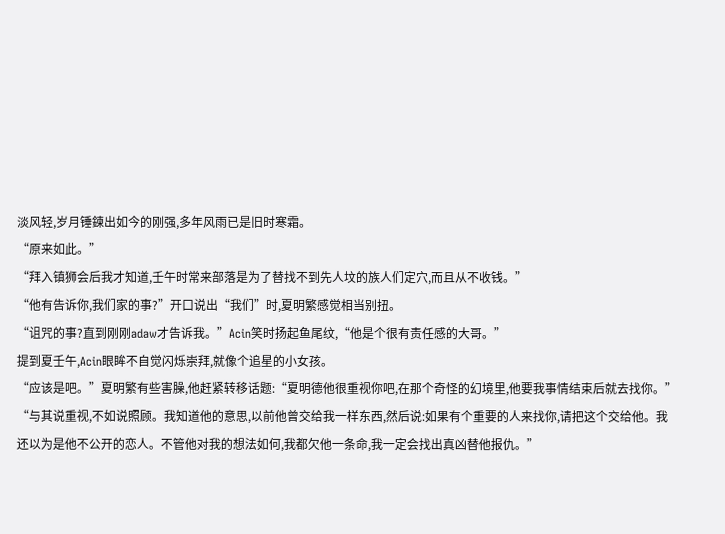淡风轻,岁月锤鍊出如今的刚强,多年风雨已是旧时寒霜。
“原来如此。”
“拜入镇狮会后我才知道,壬午时常来部落是为了替找不到先人坟的族人们定穴,而且从不收钱。”
“他有告诉你,我们家的事?”开口说出“我们”时,夏明繁感觉相当别扭。
“诅咒的事?直到刚刚adaw才告诉我。”Acin笑时扬起鱼尾纹,“他是个很有责任感的大哥。”
提到夏壬午,Acin眼眸不自觉闪烁崇拜,就像个追星的小女孩。
“应该是吧。”夏明繁有些害臊,他赶紧转移话题:“夏明德他很重视你吧,在那个奇怪的幻境里,他要我事情结束后就去找你。”
“与其说重视,不如说照顾。我知道他的意思,以前他曾交给我一样东西,然后说:如果有个重要的人来找你,请把这个交给他。我还以为是他不公开的恋人。不管他对我的想法如何,我都欠他一条命,我一定会找出真凶替他报仇。”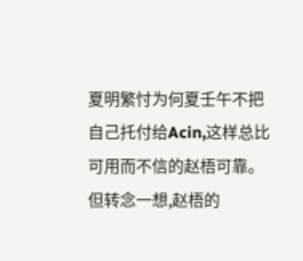夏明繁忖为何夏壬午不把自己托付给Acin,这样总比可用而不信的赵梧可靠。但转念一想,赵梧的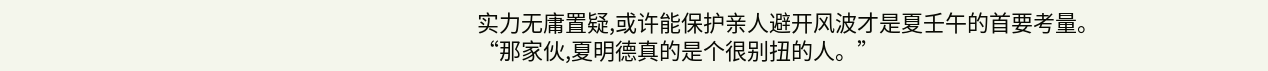实力无庸置疑,或许能保护亲人避开风波才是夏壬午的首要考量。
“那家伙,夏明德真的是个很别扭的人。”